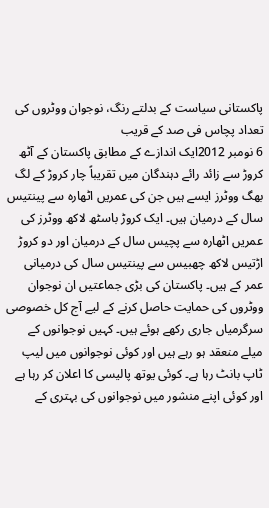پاکستانی سیاست کے بدلتے رنگ، نوجوان ووٹروں کی تعداد پچاس فی صد کے قریب
6 نومبر 2012ایک اندازے کے مطابق پاکستان کے آٹھ کروڑ سے زائد رائے دہندگان میں تقریباً چار کروڑ کے لگ بھگ ووٹرز ایسے ہیں جن کی عمریں اٹھارہ سے پینتیس سال کے درمیان ہیں۔ ایک کروڑ باسٹھ لاکھ ووٹرز کی عمریں اٹھارہ سے پچیس سال کے درمیان اور دو کروڑ اڑتیس لاکھ چھبیس سے پینتیس سال کی درمیانی عمر کے ہیں۔ پاکستان کی بڑی جماعتیں ان نوجوان ووٹروں کی حمایت حاصل کرنے کے لیے آج کل خصوصی سرگرمیاں جاری رکھے ہوئے ہیں۔ کہیں نوجوانوں کے میلے منعقد ہو رہے ہیں اور کوئی نوجوانوں میں لیپ ٹاپ بانٹ رہا ہے۔ کوئی یوتھ پالیسی کا اعلان کر رہا ہے اور کوئی اپنے منشور میں نوجوانوں کی بہتری کے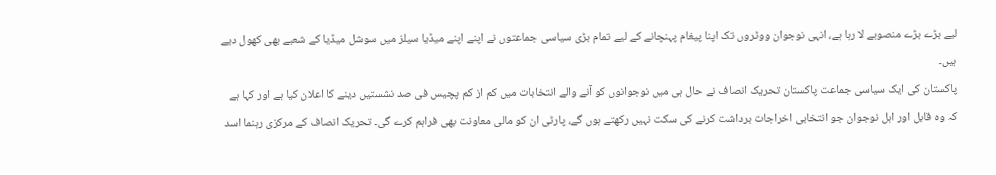لیے بڑے بڑے منصوبے لا رہا ہے، انہی نوجوان ووٹروں تک اپنا پیغام پہنچانے کے لیے تمام بڑی سیاسی جماعتوں نے اپنے اپنے میڈیا سیلز میں سوشل میڈیا کے شعبے بھی کھول دیے ہیں۔
پاکستان کی ایک سیاسی جماعت پاکستان تحریک انصاف نے حال ہی میں نوجوانوں کو آنے والے انتخابات میں کم از کم پچیس فی صد نشستیں دینے کا اعلان کیا ہے اور کہا ہے کہ وہ قابل اور اہل نوجوان جو انتخابی اخراجات برداشت کرنے کی سکت نہیں رکھتے ہوں گے، پارٹی ان کو مالی معاونت بھی فراہم کرے گی۔ تحریک انصاف کے مرکزی رہنما اسد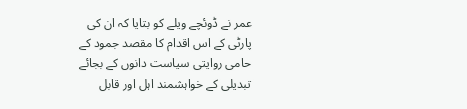عمر نے ڈوئچے ویلے کو بتایا کہ ان کی پارٹی کے اس اقدام کا مقصد جمود کے حامی روایتی سیاست دانوں کے بجائے تبدیلی کے خواہشمند اہل اور قابل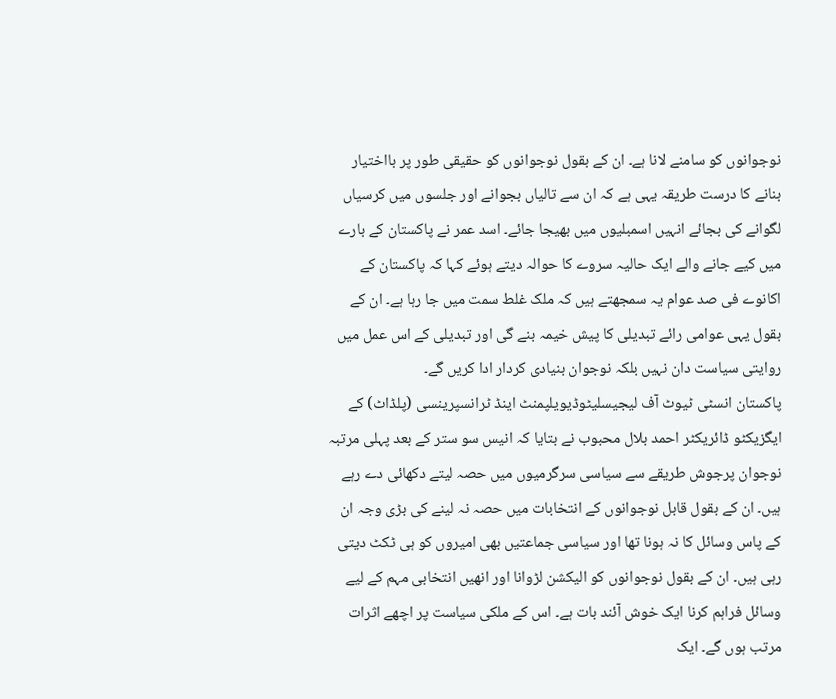نوجوانوں کو سامنے لانا ہے۔ ان کے بقول نوجوانوں کو حقیقی طور پر بااختیار بنانے کا درست طریقہ یہی ہے کہ ان سے تالیاں بجوانے اور جلسوں میں کرسیاں لگوانے کی بجائے انہیں اسمبلیوں میں بھیجا جائے۔ اسد عمر نے پاکستان کے بارے میں کیے جانے والے ایک حالیہ سروے کا حوالہ دیتے ہوئے کہا کہ پاکستان کے اکانوے فی صد عوام یہ سمجھتے ہیں کہ ملک غلط سمت میں جا رہا ہے۔ ان کے بقول یہی عوامی رائے تبدیلی کا پیش خیمہ بنے گی اور تبدیلی کے اس عمل میں روایتی سیاست دان نہیں بلکہ نوجوان بنیادی کردار ادا کریں گے۔
پاکستان انسٹی ٹیوٹ آف لیجیسلیٹوڈیویلپمنٹ اینڈ ٹرانسپرینسی (پلڈاٹ) کے ایگزیکٹو ڈائریکٹر احمد بلال محبوب نے بتایا کہ انیس سو ستر کے بعد پہلی مرتبہ نوجوان پرجوش طریقے سے سیاسی سرگرمیوں میں حصہ لیتے دکھائی دے رہے ہیں۔ ان کے بقول قابل نوجوانوں کے انتخابات میں حصہ نہ لینے کی بڑی وجہ ان کے پاس وسائل کا نہ ہونا تھا اور سیاسی جماعتیں بھی امیروں کو ہی ٹکٹ دیتی رہی ہیں۔ ان کے بقول نوجوانوں کو الیکشن لڑوانا اور انھیں انتخابی مہم کے لیے وسائل فراہم کرنا ایک خوش آئند بات ہے۔ اس کے ملکی سیاست پر اچھے اثرات مرتب ہوں گے۔ ایک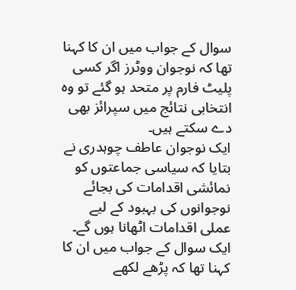سوال کے جواب میں ان کا کہنا تھا کہ نوجوان ووٹرز اگر کسی پلیٹ فارم پر متحد ہو گئے تو وہ انتخابی نتائج میں سپرائز بھی دے سکتے ہیں۔
ایک نوجوان عاطف چوہدری نے بتایا کہ سیاسی جماعتوں کو نمائشی اقدامات کی بجائے نوجوانوں کی بہبود کے لیے عملی اقدامات اٹھانا ہوں گے۔ ایک سوال کے جواب میں ان کا کہنا تھا کہ پڑھے لکھے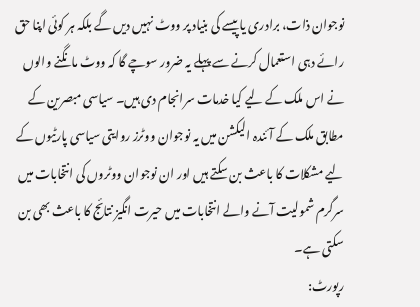نوجوان ذات، برادری یا پیسے کی بنیاد پر ووٹ نہیں دیں گے بلکہ ہر کوئی اپنا حق رائے دہی استعمال کرنے سے پہلے یہ ضرور سوچے گا کہ ووٹ مانگنے والوں نے اس ملک کے لیے کیا خدمات سرانجام دی ہیں۔ سیاسی مبصرین کے مطابق ملک کے آئندہ الیکشن میں یہ نوجوان ووٹرز روایتی سیاسی پارٹیوں کے لیے مشکلات کا باعث بن سکتے ہیں اور ان نوجوان ووٹروں کی انتخابات میں سرگرم شمولیت آنے والے انتخابات میں حیرت انگیز نتائج کا باعث بھی بن سکتی ہے۔
رپورٹ: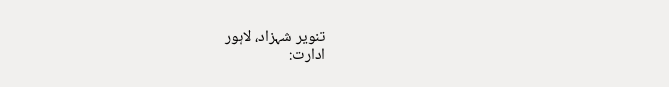تنویر شہزاد، لاہور
ادارت: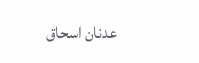عدنان اسحاق